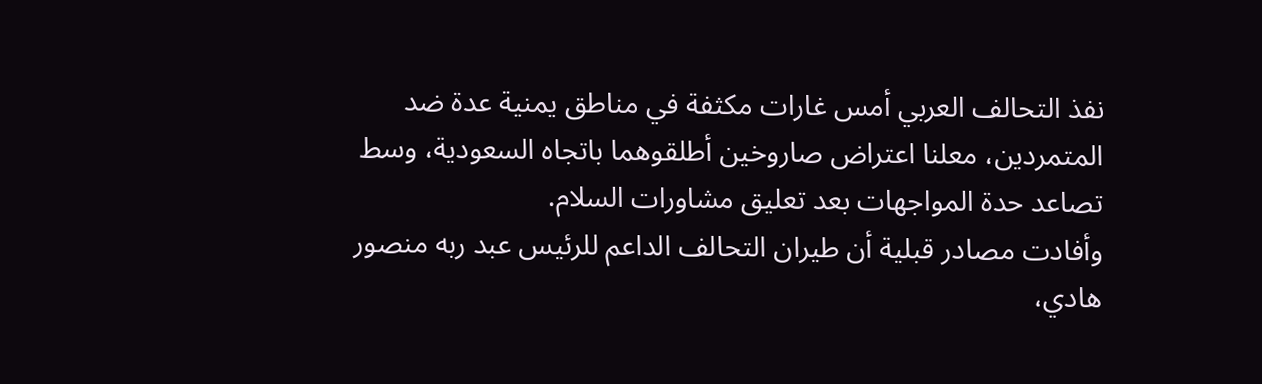نفذ التحالف العربي أمس غارات مكثفة في مناطق يمنية عدة ضد المتمردين، معلنا اعتراض صاروخين أطلقوهما باتجاه السعودية، وسط تصاعد حدة المواجهات بعد تعليق مشاورات السلام.
وأفادت مصادر قبلية أن طيران التحالف الداعم للرئيس عبد ربه منصور هادي،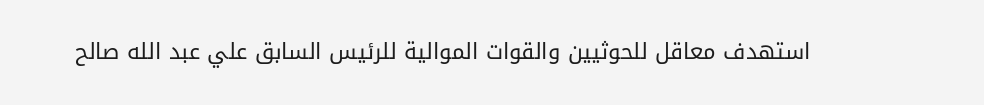استهدف معاقل للحوثيين والقوات الموالية للرئيس السابق علي عبد الله صالح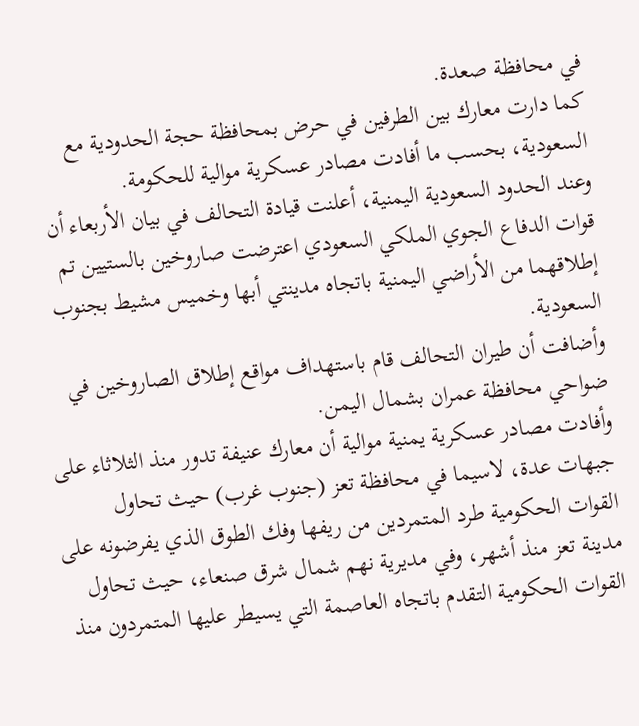في محافظة صعدة.
كما دارت معارك بين الطرفين في حرض بمحافظة حجة الحدودية مع السعودية، بحسب ما أفادت مصادر عسكرية موالية للحكومة.
وعند الحدود السعودية اليمنية، أعلنت قيادة التحالف في بيان الأربعاء أن قوات الدفاع الجوي الملكي السعودي اعترضت صاروخين بالستيين تم إطلاقهما من الأراضي اليمنية باتجاه مدينتي أبها وخميس مشيط بجنوب السعودية.
وأضافت أن طيران التحالف قام باستهداف مواقع إطلاق الصاروخين في ضواحي محافظة عمران بشمال اليمن.
وأفادت مصادر عسكرية يمنية موالية أن معارك عنيفة تدور منذ الثلاثاء على جبهات عدة، لاسيما في محافظة تعز (جنوب غرب) حيث تحاول القوات الحكومية طرد المتمردين من ريفها وفك الطوق الذي يفرضونه على مدينة تعز منذ أشهر، وفي مديرية نهم شمال شرق صنعاء، حيث تحاول القوات الحكومية التقدم باتجاه العاصمة التي يسيطر عليها المتمردون منذ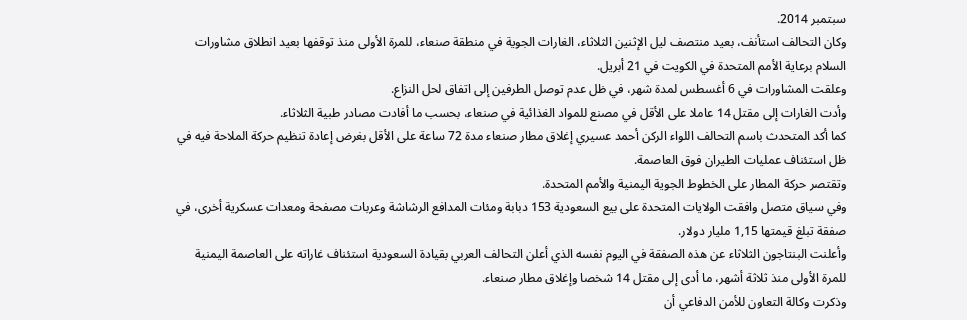سبتمبر 2014.
وكان التحالف استأنف، بعيد منتصف ليل الإثنين الثلاثاء، الغارات الجوية في منطقة صنعاء، للمرة الأولى منذ توقفها بعيد انطلاق مشاورات السلام برعاية الأمم المتحدة في الكويت في 21 أبريل.
وعلقت المشاورات في 6 أغسطس لمدة شهر، في ظل عدم توصل الطرفين إلى اتفاق لحل النزاع.
وأدت الغارات إلى مقتل 14 عاملا على الأقل في مصنع للمواد الغذائية في صنعاء، بحسب ما أفادت مصادر طبية الثلاثاء.
كما أكد المتحدث باسم التحالف اللواء الركن أحمد عسيري إغلاق مطار صنعاء مدة 72 ساعة على الأقل بغرض إعادة تنظيم حركة الملاحة فيه في ظل استئناف عمليات الطيران فوق العاصمة.
وتقتصر حركة المطار على الخطوط الجوية اليمنية والأمم المتحدة.
وفي سياق متصل وافقت الولايات المتحدة على بيع السعودية 153 دبابة ومئات المدافع الرشاشة وعربات مصفحة ومعدات عسكرية أخرى، في صفقة تبلغ قيمتها 1,15 مليار دولار.
وأعلنت البنتاجون الثلاثاء عن هذه الصفقة في اليوم نفسه الذي أعلن التحالف العربي بقيادة السعودية استئناف غاراته على العاصمة اليمنية للمرة الأولى منذ ثلاثة أشهر، ما أدى إلى مقتل 14 شخصا وإغلاق مطار صنعاء.
وذكرت وكالة التعاون للأمن الدفاعي أن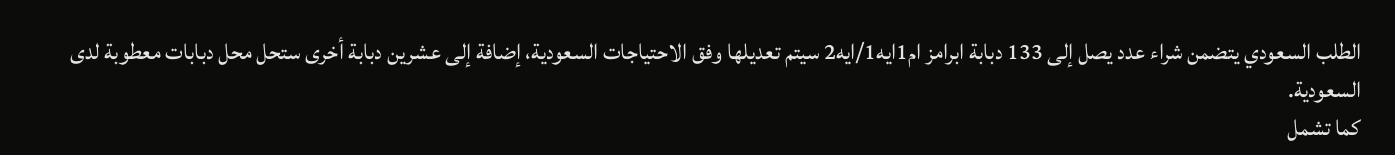الطلب السعودي يتضمن شراء عدد يصل إلى 133 دبابة ابرامز ام1ايه1/ايه2 سيتم تعديلها وفق الاحتياجات السعودية، إضافة إلى عشرين دبابة أخرى ستحل محل دبابات معطوبة لدى السعودية.
كما تشمل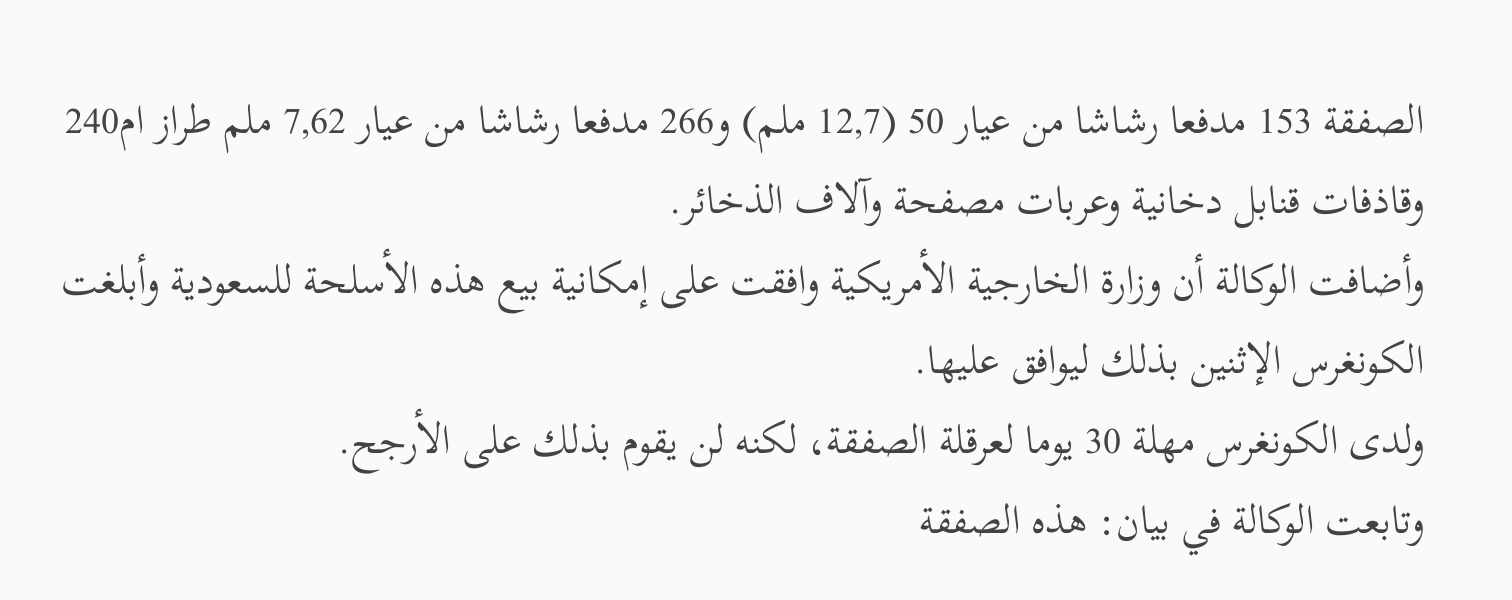الصفقة 153 مدفعا رشاشا من عيار 50 (12,7 ملم) و266 مدفعا رشاشا من عيار 7,62 ملم طراز ام240 وقاذفات قنابل دخانية وعربات مصفحة وآلاف الذخائر.
وأضافت الوكالة أن وزارة الخارجية الأمريكية وافقت على إمكانية بيع هذه الأسلحة للسعودية وأبلغت الكونغرس الإثنين بذلك ليوافق عليها.
ولدى الكونغرس مهلة 30 يوما لعرقلة الصفقة، لكنه لن يقوم بذلك على الأرجح.
وتابعت الوكالة في بيان: هذه الصفقة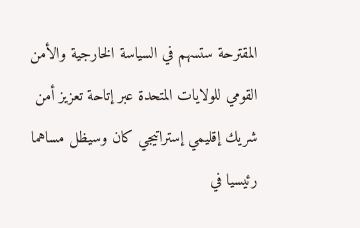المقترحة ستسهم في السياسة الخارجية والأمن القومي للولايات المتحدة عبر إتاحة تعزيز أمن شريك إقليمي إستراتيجي كان وسيظل مساهما رئيسيا في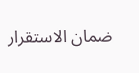ضمان الاستقرار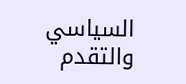السياسي والتقدم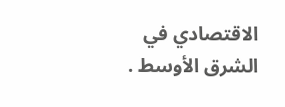الاقتصادي في الشرق الأوسط .